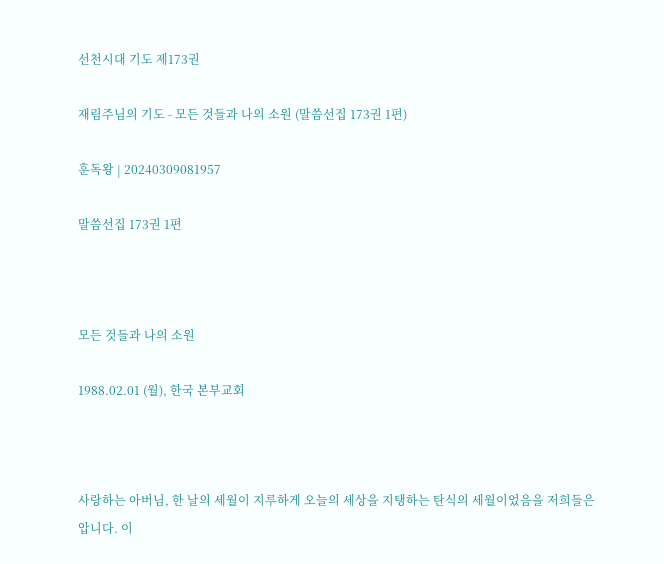선천시대 기도 제173권

재림주님의 기도 - 모든 것들과 나의 소원 (말씀선집 173권 1편)

훈독왕 | 20240309081957

말씀선집 173권 1편



모든 것들과 나의 소원

1988.02.01 (월), 한국 본부교회



사랑하는 아버님, 한 날의 세월이 지루하게 오늘의 세상을 지탱하는 탄식의 세월이었음을 저희들은 압니다. 이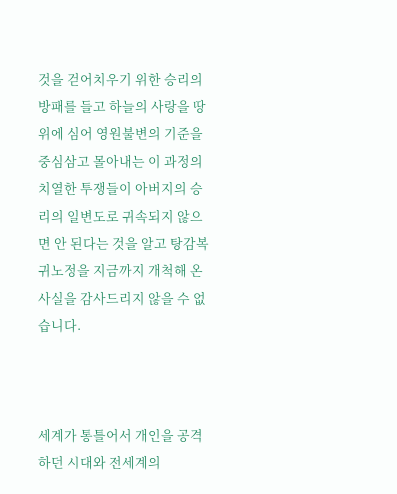것을 걷어치우기 위한 승리의 방패를 들고 하늘의 사랑을 땅 위에 심어 영원불변의 기준을 중심삼고 몰아내는 이 과정의 치열한 투쟁들이 아버지의 승리의 일변도로 귀속되지 않으면 안 된다는 것을 알고 탕감복귀노정을 지금까지 개척해 온 사실을 감사드리지 않을 수 없습니다.



세계가 통틀어서 개인을 공격하던 시대와 전세계의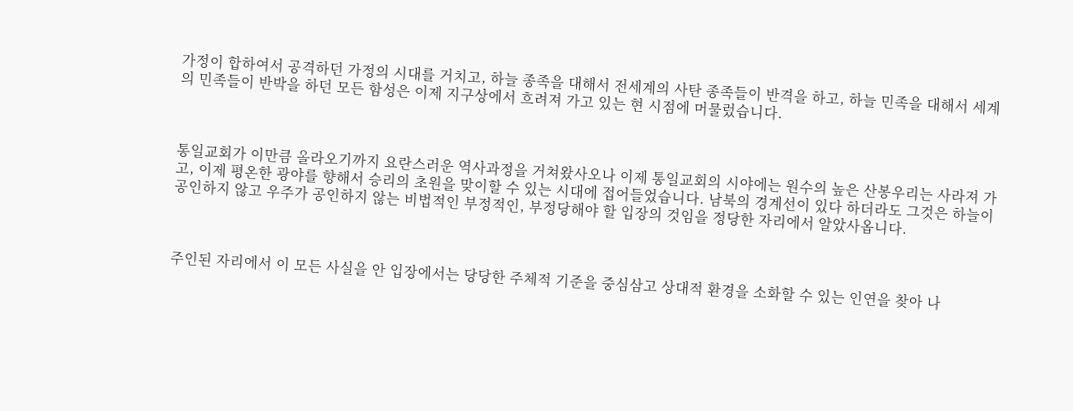가정이 합하여서 공격하던 가정의 시대를 거치고, 하늘 종족을 대해서 전세계의 사탄 종족들이 반격을 하고, 하늘 민족을 대해서 세계의 민족들이 반박을 하던 모든 함성은 이제 지구상에서 흐려져 가고 있는 현 시점에 머물렀습니다.



통일교회가 이만큼 올라오기까지 요란스러운 역사과정을 거쳐왔사오나 이제 통일교회의 시야에는 원수의 높은 산봉우리는 사라져 가고, 이제 평온한 광야를 향해서 승리의 초원을 맞이할 수 있는 시대에 접어들었습니다. 남북의 경계선이 있다 하더라도 그것은 하늘이 공인하지 않고 우주가 공인하지 않는 비법적인 부정적인, 부정당해야 할 입장의 것임을 정당한 자리에서 알았사옵니다.



주인된 자리에서 이 모든 사실을 안 입장에서는 당당한 주체적 기준을 중심삼고 상대적 환경을 소화할 수 있는 인연을 찾아 나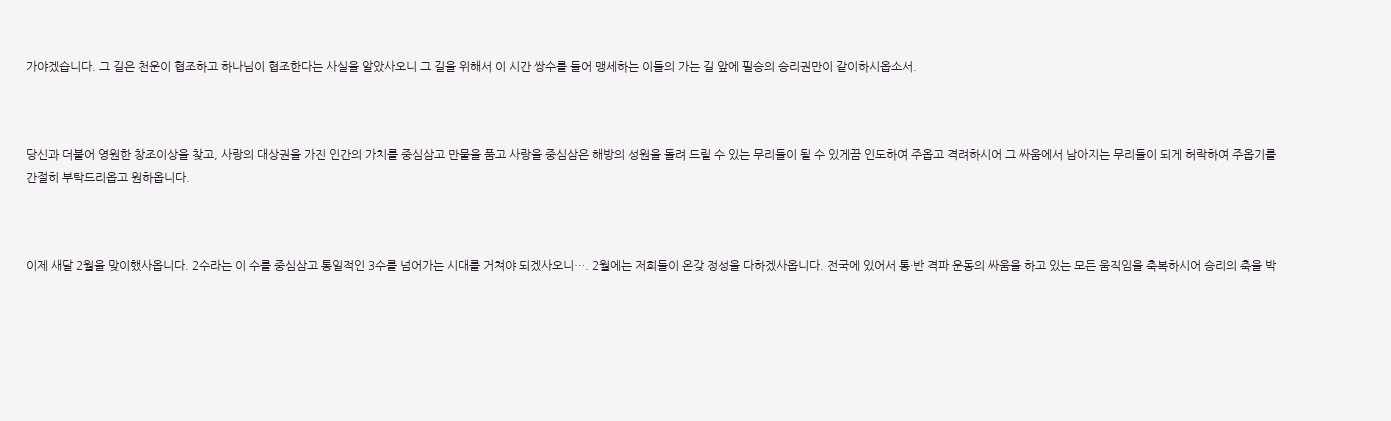가야겠습니다. 그 길은 천운이 협조하고 하나님이 협조한다는 사실을 알았사오니 그 길을 위해서 이 시간 쌍수를 들어 맹세하는 이들의 가는 길 앞에 필승의 승리권만이 같이하시옵소서.



당신과 더불어 영원한 창조이상을 찾고, 사랑의 대상권을 가진 인간의 가치를 중심삼고 만물을 품고 사랑을 중심삼은 해방의 성원을 돌려 드릴 수 있는 무리들이 될 수 있게끔 인도하여 주옵고 격려하시어 그 싸움에서 남아지는 무리들이 되게 허락하여 주옵기를 간절히 부탁드리옵고 원하옵니다.



이제 새달 2월을 맞이했사옵니다. 2수라는 이 수를 중심삼고 통일적인 3수를 넘어가는 시대를 거쳐야 되겠사오니…. 2월에는 저희들이 온갖 정성을 다하겠사옵니다. 전국에 있어서 통·반 격파 운동의 싸움을 하고 있는 모든 움직임을 축복하시어 승리의 축을 박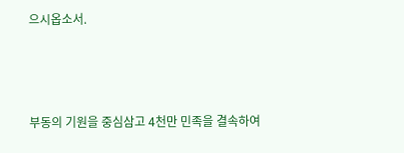으시옵소서.



부동의 기원을 중심삼고 4천만 민족을 결속하여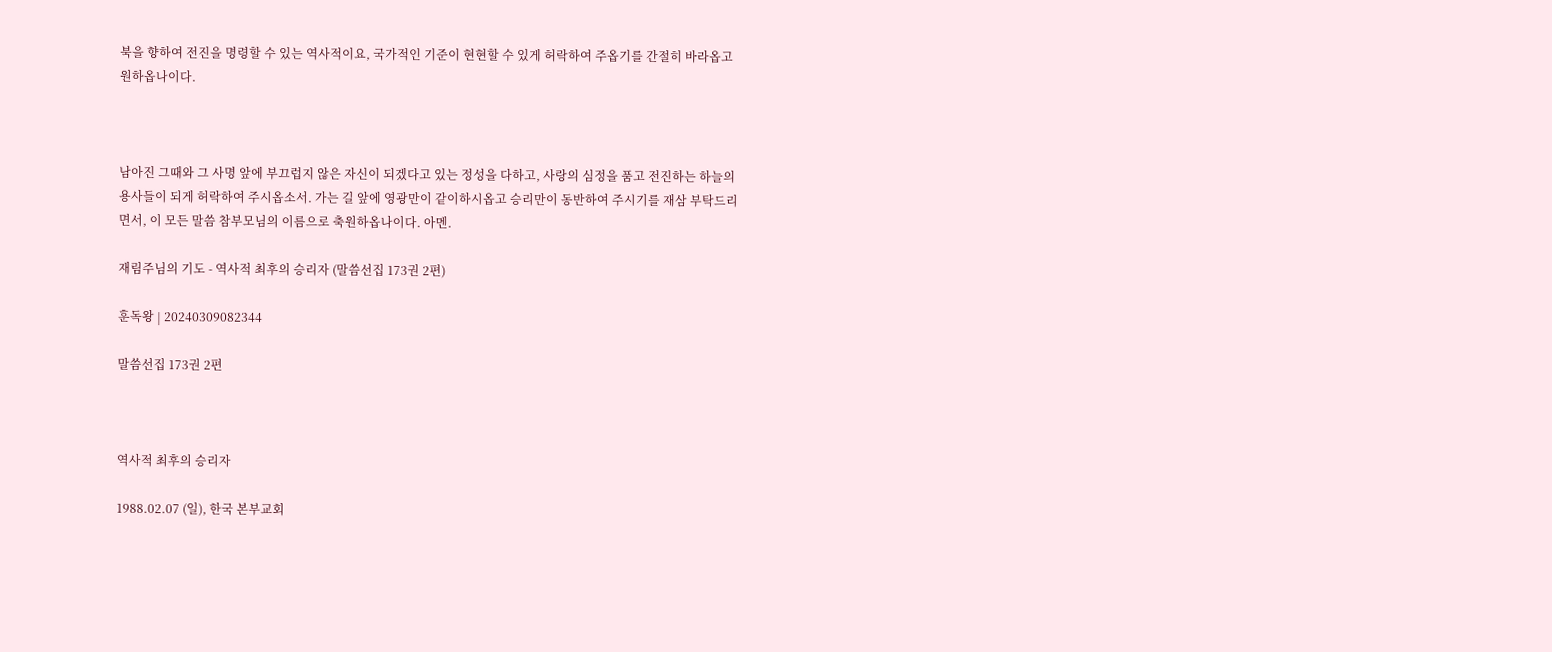북을 향하여 전진을 명령할 수 있는 역사적이요, 국가적인 기준이 현현할 수 있게 허락하여 주옵기를 간절히 바라옵고 원하옵나이다.



남아진 그때와 그 사명 앞에 부끄럽지 않은 자신이 되겠다고 있는 정성을 다하고, 사랑의 심정을 품고 전진하는 하늘의 용사들이 되게 허락하여 주시옵소서. 가는 길 앞에 영광만이 같이하시옵고 승리만이 동반하여 주시기를 재삼 부탁드리면서, 이 모든 말씀 참부모님의 이름으로 축원하옵나이다. 아멘.

재림주님의 기도 - 역사적 최후의 승리자 (말씀선집 173권 2편)

훈독왕 | 20240309082344

말씀선집 173권 2편



역사적 최후의 승리자

1988.02.07 (일), 한국 본부교회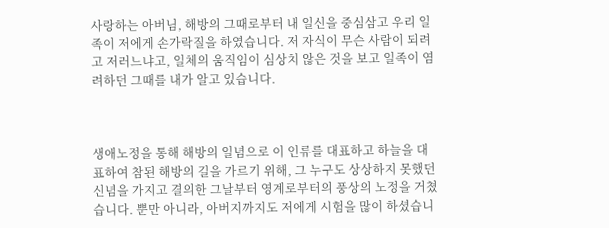사랑하는 아버님, 해방의 그때로부터 내 일신을 중심삼고 우리 일족이 저에게 손가락질을 하였습니다. 저 자식이 무슨 사람이 되려고 저러느냐고, 일체의 움직임이 심상치 않은 것을 보고 일족이 염려하던 그때를 내가 알고 있습니다.



생애노정을 통해 해방의 일념으로 이 인류를 대표하고 하늘을 대표하여 참된 해방의 길을 가르기 위해, 그 누구도 상상하지 못했던 신념을 가지고 결의한 그날부터 영계로부터의 풍상의 노정을 거쳤습니다. 뿐만 아니라, 아버지까지도 저에게 시험을 많이 하셨습니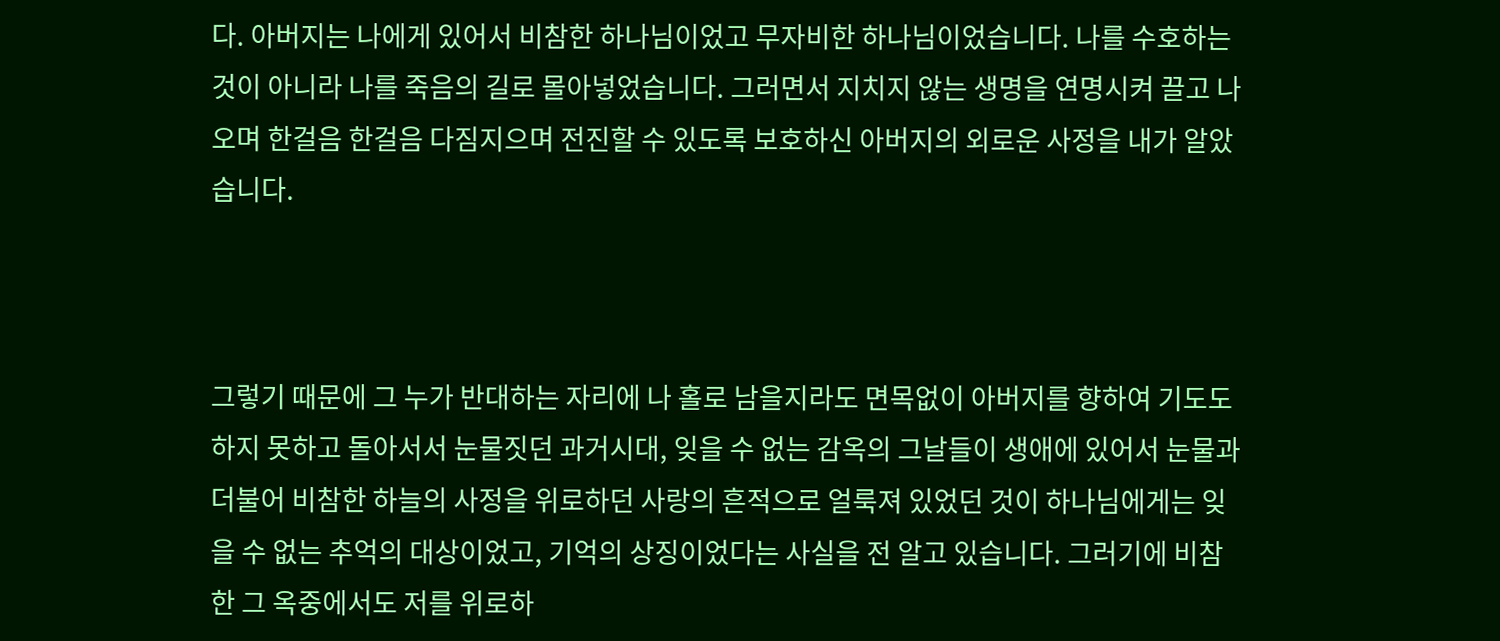다. 아버지는 나에게 있어서 비참한 하나님이었고 무자비한 하나님이었습니다. 나를 수호하는 것이 아니라 나를 죽음의 길로 몰아넣었습니다. 그러면서 지치지 않는 생명을 연명시켜 끌고 나오며 한걸음 한걸음 다짐지으며 전진할 수 있도록 보호하신 아버지의 외로운 사정을 내가 알았습니다.



그렇기 때문에 그 누가 반대하는 자리에 나 홀로 남을지라도 면목없이 아버지를 향하여 기도도 하지 못하고 돌아서서 눈물짓던 과거시대, 잊을 수 없는 감옥의 그날들이 생애에 있어서 눈물과 더불어 비참한 하늘의 사정을 위로하던 사랑의 흔적으로 얼룩져 있었던 것이 하나님에게는 잊을 수 없는 추억의 대상이었고, 기억의 상징이었다는 사실을 전 알고 있습니다. 그러기에 비참한 그 옥중에서도 저를 위로하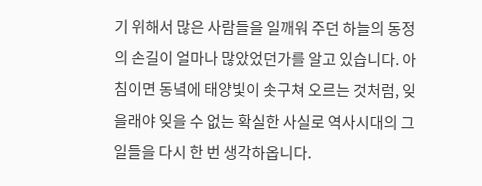기 위해서 많은 사람들을 일깨워 주던 하늘의 동정의 손길이 얼마나 많았었던가를 알고 있습니다. 아침이면 동녘에 태양빛이 솟구쳐 오르는 것처럼, 잊을래야 잊을 수 없는 확실한 사실로 역사시대의 그 일들을 다시 한 번 생각하옵니다.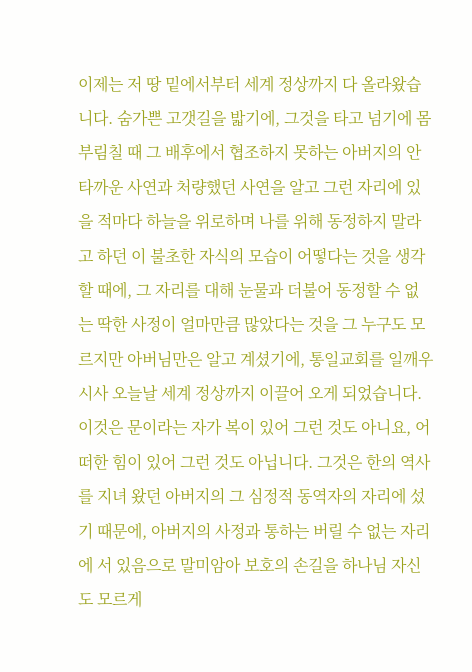이제는 저 땅 밑에서부터 세계 정상까지 다 올라왔습니다. 숨가쁜 고갯길을 밟기에, 그것을 타고 넘기에 몸부림칠 때 그 배후에서 협조하지 못하는 아버지의 안타까운 사연과 처량했던 사연을 알고 그런 자리에 있을 적마다 하늘을 위로하며 나를 위해 동정하지 말라고 하던 이 불초한 자식의 모습이 어떻다는 것을 생각할 때에, 그 자리를 대해 눈물과 더불어 동정할 수 없는 딱한 사정이 얼마만큼 많았다는 것을 그 누구도 모르지만 아버님만은 알고 계셨기에, 통일교회를 일깨우시사 오늘날 세계 정상까지 이끌어 오게 되었습니다. 이것은 문이라는 자가 복이 있어 그런 것도 아니요, 어떠한 힘이 있어 그런 것도 아닙니다. 그것은 한의 역사를 지녀 왔던 아버지의 그 심정적 동역자의 자리에 섰기 때문에, 아버지의 사정과 통하는 버릴 수 없는 자리에 서 있음으로 말미암아 보호의 손길을 하나님 자신도 모르게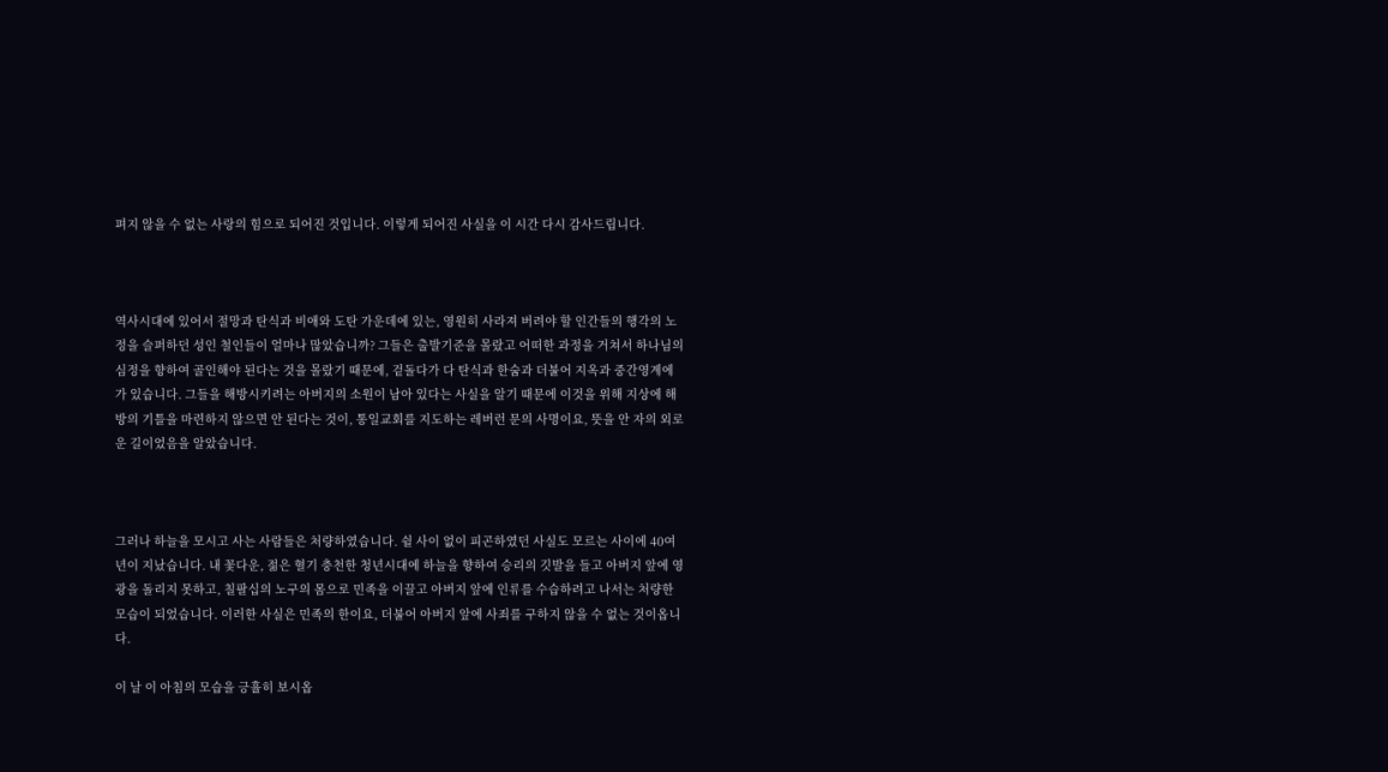펴지 않을 수 없는 사랑의 힘으로 되어진 것입니다. 이렇게 되어진 사실을 이 시간 다시 감사드립니다.



역사시대에 있어서 절망과 탄식과 비애와 도탄 가운데에 있는, 영원히 사라져 버려야 할 인간들의 행각의 노정을 슬퍼하던 성인 철인들이 얼마나 많았습니까? 그들은 출발기준을 몰랐고 어떠한 과정을 거쳐서 하나님의 심정을 향하여 골인해야 된다는 것을 몰랐기 때문에, 겉돌다가 다 탄식과 한숨과 더불어 지옥과 중간영계에 가 있습니다. 그들을 해방시키려는 아버지의 소원이 남아 있다는 사실을 알기 때문에 이것을 위해 지상에 해방의 기틀을 마련하지 않으면 안 된다는 것이, 통일교회를 지도하는 레버런 문의 사명이요, 뜻을 안 자의 외로운 길이었음을 알았습니다.



그러나 하늘을 모시고 사는 사람들은 처량하였습니다. 쉴 사이 없이 피곤하였던 사실도 모르는 사이에 40여 년이 지났습니다. 내 꽃다운, 젊은 혈기 충천한 청년시대에 하늘을 향하여 승리의 깃발을 들고 아버지 앞에 영광을 돌리지 못하고, 칠팔십의 노구의 몸으로 민족을 이끌고 아버지 앞에 인류를 수습하려고 나서는 처량한 모습이 되었습니다. 이러한 사실은 민족의 한이요, 더불어 아버지 앞에 사죄를 구하지 않을 수 없는 것이옵니다.

이 날 이 아침의 모습을 긍휼히 보시옵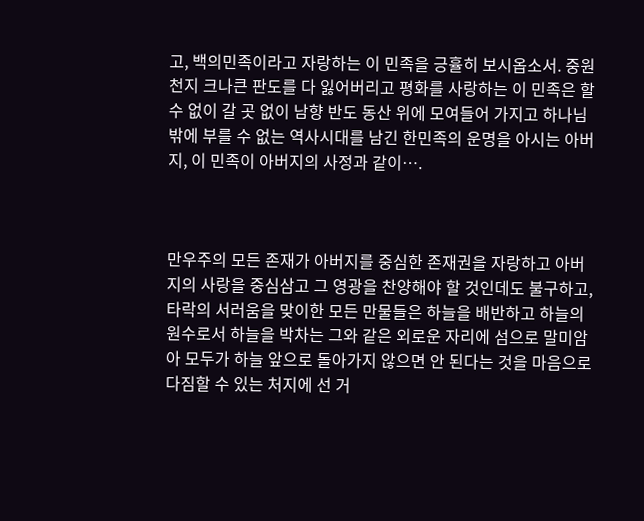고, 백의민족이라고 자랑하는 이 민족을 긍휼히 보시옵소서. 중원천지 크나큰 판도를 다 잃어버리고 평화를 사랑하는 이 민족은 할 수 없이 갈 곳 없이 남향 반도 동산 위에 모여들어 가지고 하나님밖에 부를 수 없는 역사시대를 남긴 한민족의 운명을 아시는 아버지, 이 민족이 아버지의 사정과 같이….



만우주의 모든 존재가 아버지를 중심한 존재권을 자랑하고 아버지의 사랑을 중심삼고 그 영광을 찬양해야 할 것인데도 불구하고, 타락의 서러움을 맞이한 모든 만물들은 하늘을 배반하고 하늘의 원수로서 하늘을 박차는 그와 같은 외로운 자리에 섬으로 말미암아 모두가 하늘 앞으로 돌아가지 않으면 안 된다는 것을 마음으로 다짐할 수 있는 처지에 선 거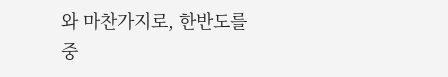와 마찬가지로, 한반도를 중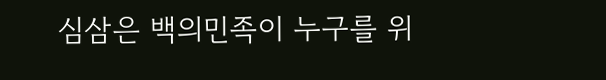심삼은 백의민족이 누구를 위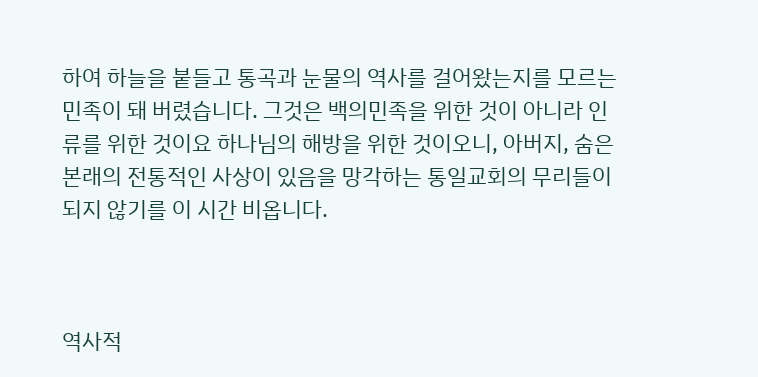하여 하늘을 붙들고 통곡과 눈물의 역사를 걸어왔는지를 모르는 민족이 돼 버렸습니다. 그것은 백의민족을 위한 것이 아니라 인류를 위한 것이요 하나님의 해방을 위한 것이오니, 아버지, 숨은 본래의 전통적인 사상이 있음을 망각하는 통일교회의 무리들이 되지 않기를 이 시간 비옵니다.



역사적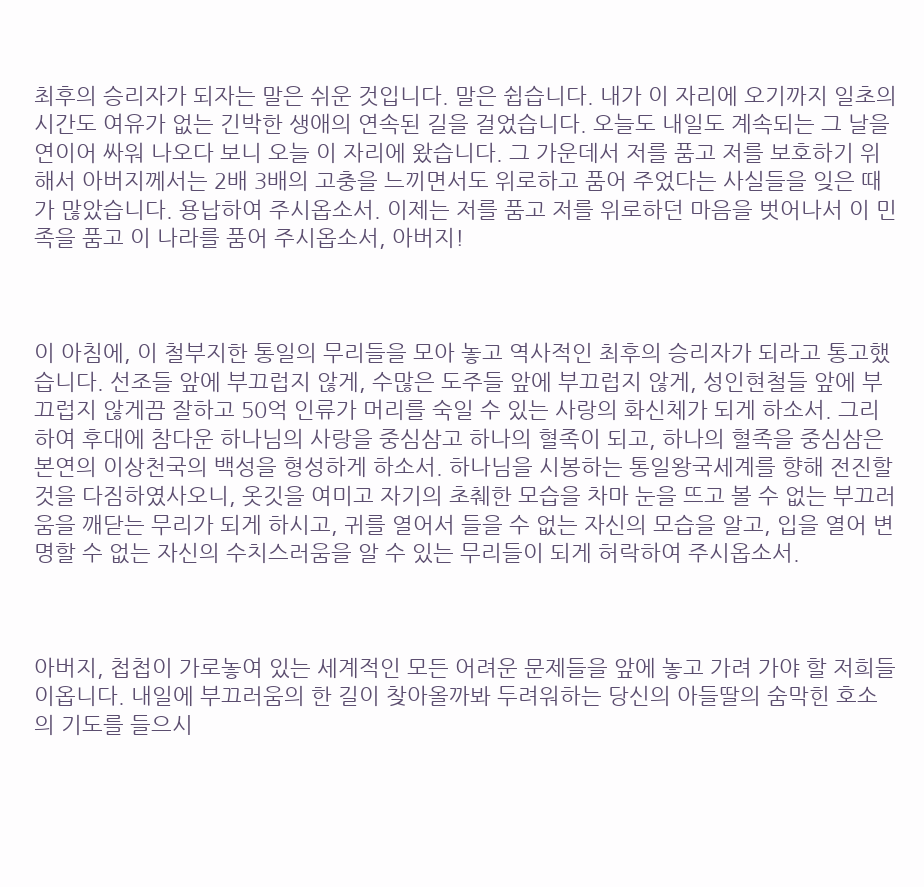최후의 승리자가 되자는 말은 쉬운 것입니다. 말은 쉽습니다. 내가 이 자리에 오기까지 일초의 시간도 여유가 없는 긴박한 생애의 연속된 길을 걸었습니다. 오늘도 내일도 계속되는 그 날을 연이어 싸워 나오다 보니 오늘 이 자리에 왔습니다. 그 가운데서 저를 품고 저를 보호하기 위해서 아버지께서는 2배 3배의 고충을 느끼면서도 위로하고 품어 주었다는 사실들을 잊은 때가 많았습니다. 용납하여 주시옵소서. 이제는 저를 품고 저를 위로하던 마음을 벗어나서 이 민족을 품고 이 나라를 품어 주시옵소서, 아버지!



이 아침에, 이 철부지한 통일의 무리들을 모아 놓고 역사적인 최후의 승리자가 되라고 통고했습니다. 선조들 앞에 부끄럽지 않게, 수많은 도주들 앞에 부끄럽지 않게, 성인현철들 앞에 부끄럽지 않게끔 잘하고 50억 인류가 머리를 숙일 수 있는 사랑의 화신체가 되게 하소서. 그리하여 후대에 참다운 하나님의 사랑을 중심삼고 하나의 혈족이 되고, 하나의 혈족을 중심삼은 본연의 이상천국의 백성을 형성하게 하소서. 하나님을 시봉하는 통일왕국세계를 향해 전진할 것을 다짐하였사오니, 옷깃을 여미고 자기의 초췌한 모습을 차마 눈을 뜨고 볼 수 없는 부끄러움을 깨닫는 무리가 되게 하시고, 귀를 열어서 들을 수 없는 자신의 모습을 알고, 입을 열어 변명할 수 없는 자신의 수치스러움을 알 수 있는 무리들이 되게 허락하여 주시옵소서.



아버지, 첩첩이 가로놓여 있는 세계적인 모든 어려운 문제들을 앞에 놓고 가려 가야 할 저희들이옵니다. 내일에 부끄러움의 한 길이 찾아올까봐 두려워하는 당신의 아들딸의 숨막힌 호소의 기도를 들으시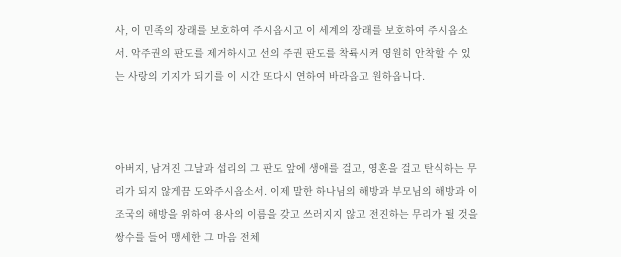사, 이 민족의 장래를 보호하여 주시옵시고 이 세계의 장래를 보호하여 주시옵소서. 악주권의 판도를 제거하시고 선의 주권 판도를 착륙시켜 영원히 안착할 수 있는 사랑의 기지가 되기를 이 시간 또다시 연하여 바라옵고 원하옵니다.



아버지, 남겨진 그날과 섭리의 그 판도 앞에 생애를 걸고, 영혼을 걸고 탄식하는 무리가 되지 않게끔 도와주시옵소서. 이제 말한 하나님의 해방과 부모님의 해방과 이 조국의 해방을 위하여 용사의 이름을 갖고 쓰러지지 않고 전진하는 무리가 될 것을 쌍수를 들어 맹세한 그 마음 전체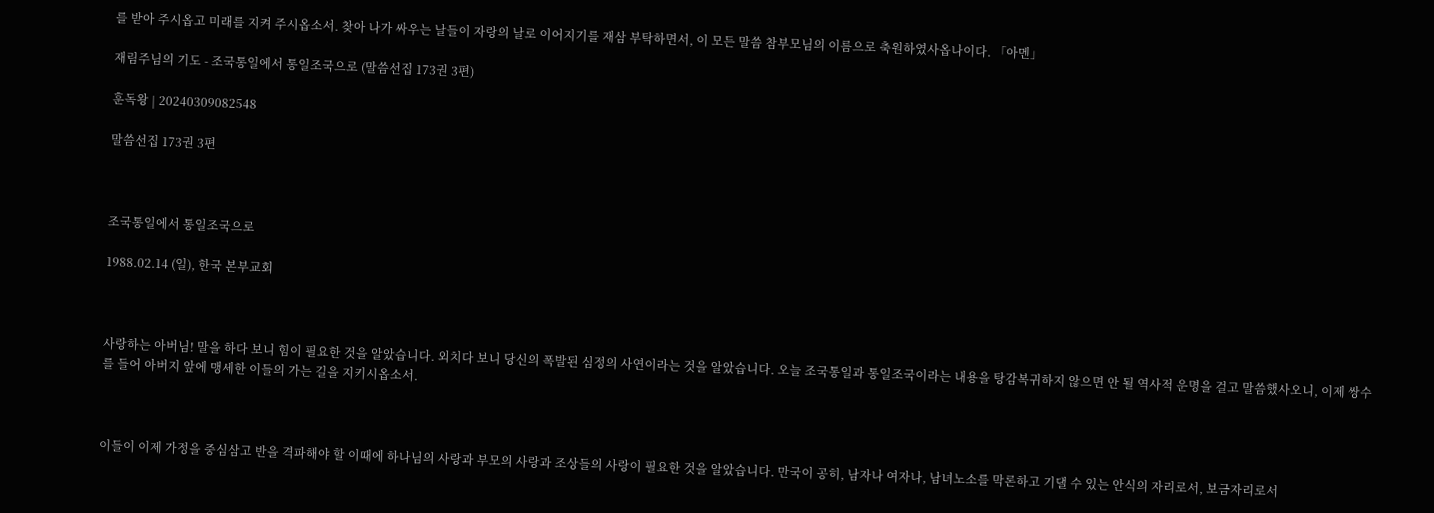를 받아 주시옵고 미래를 지켜 주시옵소서. 찾아 나가 싸우는 날들이 자랑의 날로 이어지기를 재삼 부탁하면서, 이 모든 말씀 참부모님의 이름으로 축원하였사옵나이다. 「아멘」

재림주님의 기도 - 조국통일에서 통일조국으로 (말씀선집 173권 3편)

훈독왕 | 20240309082548

말씀선집 173권 3편



조국통일에서 통일조국으로

1988.02.14 (일), 한국 본부교회



사랑하는 아버님! 말을 하다 보니 힘이 필요한 것을 알았습니다. 외치다 보니 당신의 폭발된 심정의 사연이라는 것을 알았습니다. 오늘 조국통일과 통일조국이라는 내용을 탕감복귀하지 않으면 안 될 역사적 운명을 걸고 말씀했사오니, 이제 쌍수를 들어 아버지 앞에 맹세한 이들의 가는 길을 지키시옵소서.



이들이 이제 가정을 중심삼고 반을 격파해야 할 이때에 하나님의 사랑과 부모의 사랑과 조상들의 사랑이 필요한 것을 알았습니다. 만국이 공히, 남자나 여자나, 남녀노소를 막론하고 기댈 수 있는 안식의 자리로서, 보금자리로서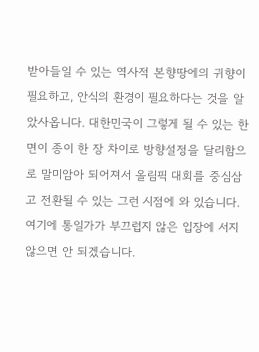받아들일 수 있는 역사적 본향땅에의 귀향이 필요하고, 안식의 환경이 필요하다는 것을 알았사옵니다. 대한민국이 그렇게 될 수 있는 한 면이 종이 한 장 차이로 방향설정을 달리함으로 말미암아 되어져서 올림픽 대회를 중심삼고 전환될 수 있는 그런 시점에 와 있습니다. 여기에 통일가가 부끄럽지 않은 입장에 서지 않으면 안 되겠습니다.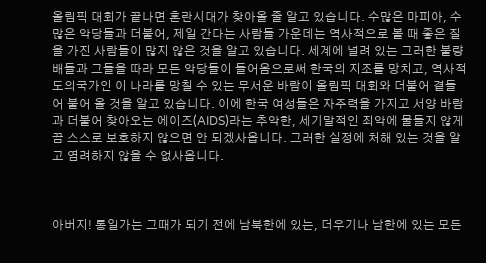올림픽 대회가 끝나면 혼란시대가 찾아올 줄 알고 있습니다. 수많은 마피아, 수많은 악당들과 더불어, 제일 간다는 사람들 가운데는 역사적으로 볼 때 좋은 질을 가진 사람들이 많지 않은 것을 알고 있습니다. 세계에 널려 있는 그러한 불량배들과 그들을 따라 모든 악당들이 들어옴으로써 한국의 지조를 망치고, 역사적 도의국가인 이 나라를 망칠 수 있는 무서운 바람이 올림픽 대회와 더불어 곁들어 불어 올 것을 알고 있습니다. 이에 한국 여성들은 자주력을 가지고 서양 바람과 더불어 찾아오는 에이즈(AIDS)라는 추악한, 세기말적인 죄악에 물들지 않게끔 스스로 보호하지 않으면 안 되겠사옵니다. 그러한 실정에 처해 있는 것을 알고 염려하지 않을 수 없사옵니다.



아버지! 통일가는 그때가 되기 전에 남북한에 있는, 더우기나 남한에 있는 모든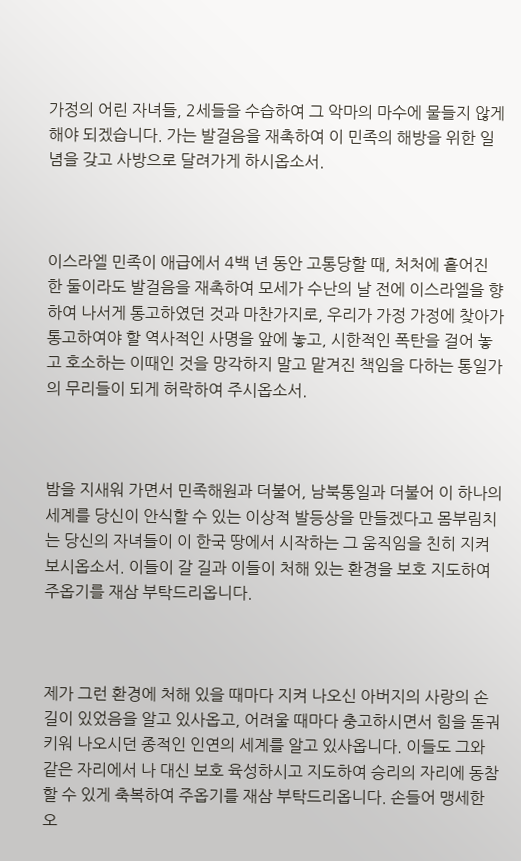가정의 어린 자녀들, 2세들을 수습하여 그 악마의 마수에 물들지 않게 해야 되겠습니다. 가는 발걸음을 재촉하여 이 민족의 해방을 위한 일념을 갖고 사방으로 달려가게 하시옵소서.



이스라엘 민족이 애급에서 4백 년 동안 고통당할 때, 처처에 흩어진 한 둘이라도 발걸음을 재촉하여 모세가 수난의 날 전에 이스라엘을 향하여 나서게 통고하였던 것과 마찬가지로, 우리가 가정 가정에 찾아가 통고하여야 할 역사적인 사명을 앞에 놓고, 시한적인 폭탄을 걸어 놓고 호소하는 이때인 것을 망각하지 말고 맡겨진 책임을 다하는 통일가의 무리들이 되게 허락하여 주시옵소서.



밤을 지새워 가면서 민족해원과 더불어, 남북통일과 더불어 이 하나의 세계를 당신이 안식할 수 있는 이상적 발등상을 만들겠다고 몸부림치는 당신의 자녀들이 이 한국 땅에서 시작하는 그 움직임을 친히 지켜 보시옵소서. 이들이 갈 길과 이들이 처해 있는 환경을 보호 지도하여 주옵기를 재삼 부탁드리옵니다.



제가 그런 환경에 처해 있을 때마다 지켜 나오신 아버지의 사랑의 손길이 있었음을 알고 있사옵고, 어려울 때마다 충고하시면서 힘을 돋궈 키워 나오시던 종적인 인연의 세계를 알고 있사옵니다. 이들도 그와 같은 자리에서 나 대신 보호 육성하시고 지도하여 승리의 자리에 동참할 수 있게 축복하여 주옵기를 재삼 부탁드리옵니다. 손들어 맹세한 오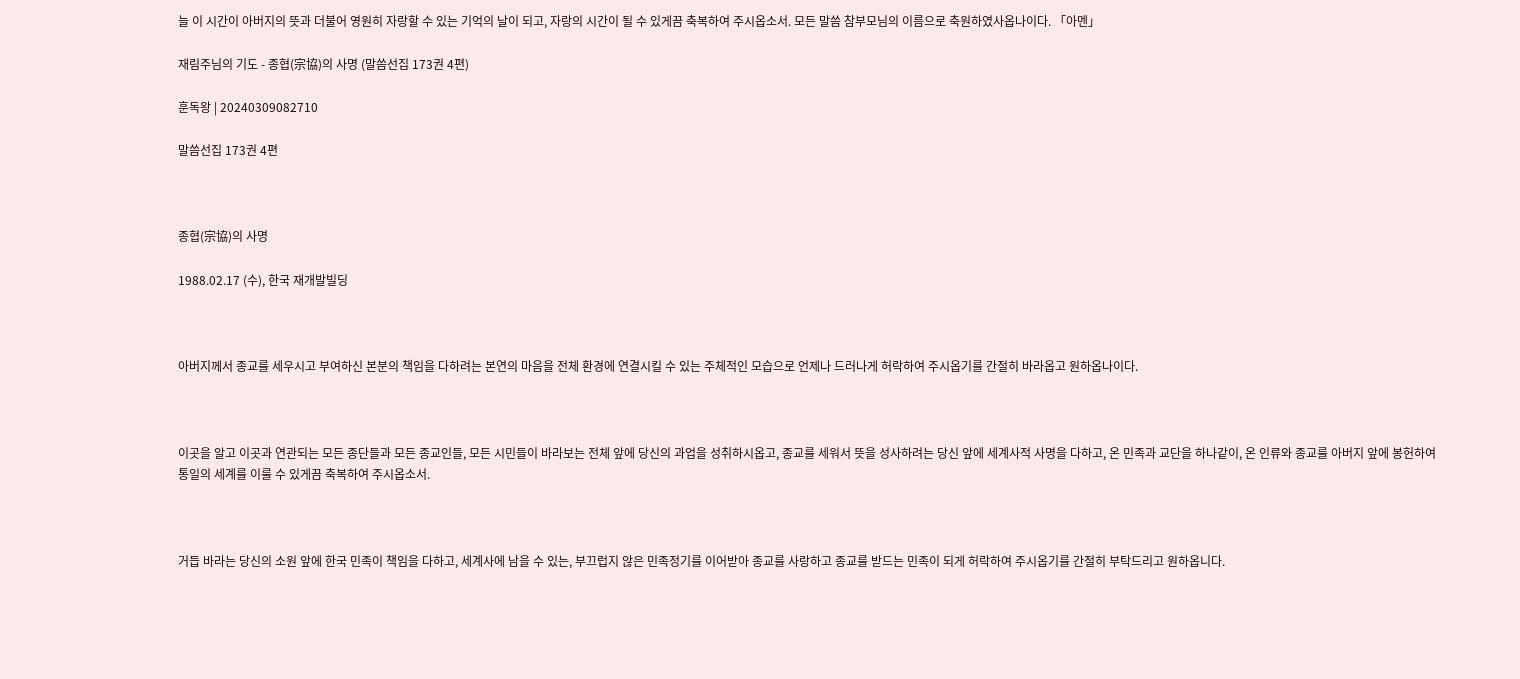늘 이 시간이 아버지의 뜻과 더불어 영원히 자랑할 수 있는 기억의 날이 되고, 자랑의 시간이 될 수 있게끔 축복하여 주시옵소서. 모든 말씀 참부모님의 이름으로 축원하였사옵나이다. 「아멘」

재림주님의 기도 - 종협(宗協)의 사명 (말씀선집 173권 4편)

훈독왕 | 20240309082710

말씀선집 173권 4편



종협(宗協)의 사명

1988.02.17 (수), 한국 재개발빌딩



아버지께서 종교를 세우시고 부여하신 본분의 책임을 다하려는 본연의 마음을 전체 환경에 연결시킬 수 있는 주체적인 모습으로 언제나 드러나게 허락하여 주시옵기를 간절히 바라옵고 원하옵나이다.



이곳을 알고 이곳과 연관되는 모든 종단들과 모든 종교인들, 모든 시민들이 바라보는 전체 앞에 당신의 과업을 성취하시옵고, 종교를 세워서 뜻을 성사하려는 당신 앞에 세계사적 사명을 다하고, 온 민족과 교단을 하나같이, 온 인류와 종교를 아버지 앞에 봉헌하여 통일의 세계를 이룰 수 있게끔 축복하여 주시옵소서.



거듭 바라는 당신의 소원 앞에 한국 민족이 책임을 다하고, 세계사에 남을 수 있는, 부끄럽지 않은 민족정기를 이어받아 종교를 사랑하고 종교를 받드는 민족이 되게 허락하여 주시옵기를 간절히 부탁드리고 원하옵니다.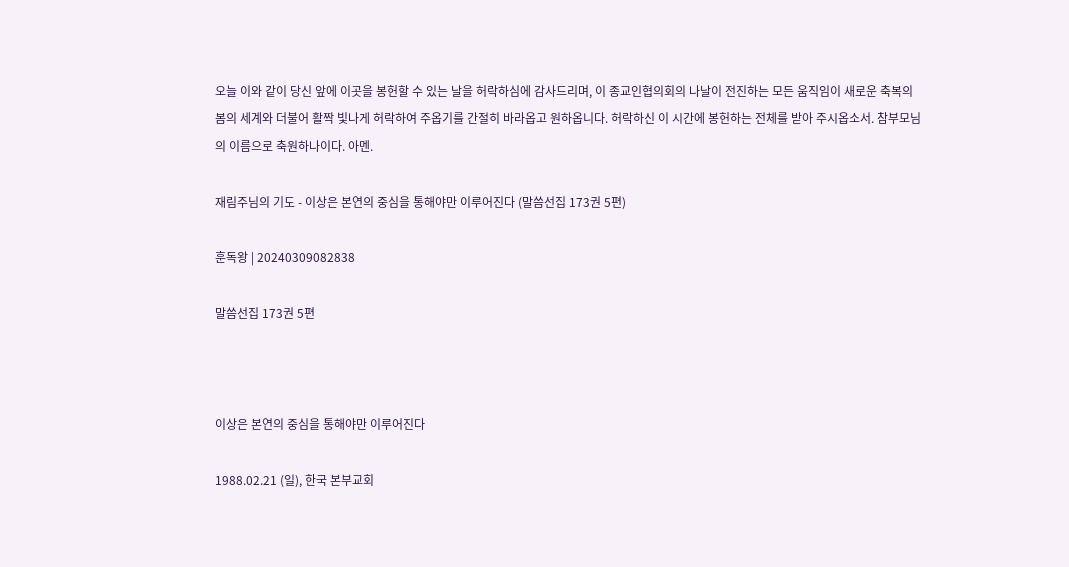오늘 이와 같이 당신 앞에 이곳을 봉헌할 수 있는 날을 허락하심에 감사드리며, 이 종교인협의회의 나날이 전진하는 모든 움직임이 새로운 축복의 봄의 세계와 더불어 활짝 빛나게 허락하여 주옵기를 간절히 바라옵고 원하옵니다. 허락하신 이 시간에 봉헌하는 전체를 받아 주시옵소서. 참부모님의 이름으로 축원하나이다. 아멘.

재림주님의 기도 - 이상은 본연의 중심을 통해야만 이루어진다 (말씀선집 173권 5편)

훈독왕 | 20240309082838

말씀선집 173권 5편



이상은 본연의 중심을 통해야만 이루어진다

1988.02.21 (일), 한국 본부교회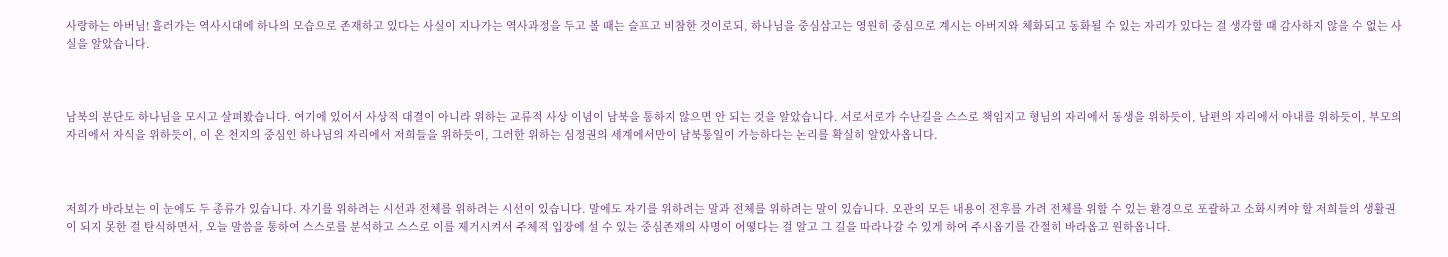사랑하는 아버님! 흘러가는 역사시대에 하나의 모습으로 존재하고 있다는 사실이 지나가는 역사과정을 두고 볼 때는 슬프고 비참한 것이로되, 하나님을 중심삼고는 영원히 중심으로 계시는 아버지와 체화되고 동화될 수 있는 자리가 있다는 걸 생각할 때 감사하지 않을 수 없는 사실을 알았습니다.



남북의 분단도 하나님을 모시고 살펴봤습니다. 여기에 있어서 사상적 대결이 아니라 위하는 교류적 사상 이념이 남북을 통하지 않으면 안 되는 것을 알았습니다. 서로서로가 수난길을 스스로 책임지고 형님의 자리에서 동생을 위하듯이, 남편의 자리에서 아내를 위하듯이, 부모의 자리에서 자식을 위하듯이, 이 온 천지의 중심인 하나님의 자리에서 저희들을 위하듯이, 그러한 위하는 심정권의 세계에서만이 남북통일이 가능하다는 논리를 확실히 알았사옵니다.



저희가 바라보는 이 눈에도 두 종류가 있습니다. 자기를 위하려는 시선과 전체를 위하려는 시선이 있습니다. 말에도 자기를 위하려는 말과 전체를 위하려는 말이 있습니다. 오관의 모든 내용이 전후를 가려 전체를 위할 수 있는 환경으로 포괄하고 소화시켜야 할 저희들의 생활권이 되지 못한 걸 탄식하면서, 오늘 말씀을 통하여 스스로를 분석하고 스스로 이를 제거시켜서 주체적 입장에 설 수 있는 중심존재의 사명이 어떻다는 걸 알고 그 길을 따라나갈 수 있게 하여 주시옵기를 간절히 바라옵고 원하옵니다.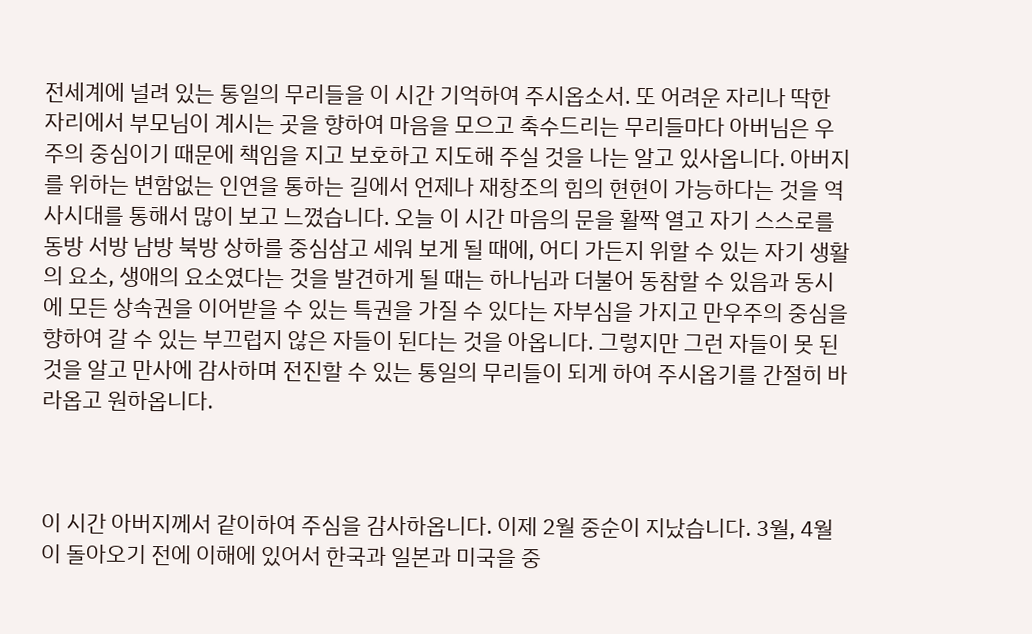전세계에 널려 있는 통일의 무리들을 이 시간 기억하여 주시옵소서. 또 어려운 자리나 딱한 자리에서 부모님이 계시는 곳을 향하여 마음을 모으고 축수드리는 무리들마다 아버님은 우주의 중심이기 때문에 책임을 지고 보호하고 지도해 주실 것을 나는 알고 있사옵니다. 아버지를 위하는 변함없는 인연을 통하는 길에서 언제나 재창조의 힘의 현현이 가능하다는 것을 역사시대를 통해서 많이 보고 느꼈습니다. 오늘 이 시간 마음의 문을 활짝 열고 자기 스스로를 동방 서방 남방 북방 상하를 중심삼고 세워 보게 될 때에, 어디 가든지 위할 수 있는 자기 생활의 요소, 생애의 요소였다는 것을 발견하게 될 때는 하나님과 더불어 동참할 수 있음과 동시에 모든 상속권을 이어받을 수 있는 특권을 가질 수 있다는 자부심을 가지고 만우주의 중심을 향하여 갈 수 있는 부끄럽지 않은 자들이 된다는 것을 아옵니다. 그렇지만 그런 자들이 못 된 것을 알고 만사에 감사하며 전진할 수 있는 통일의 무리들이 되게 하여 주시옵기를 간절히 바라옵고 원하옵니다.



이 시간 아버지께서 같이하여 주심을 감사하옵니다. 이제 2월 중순이 지났습니다. 3월, 4월이 돌아오기 전에 이해에 있어서 한국과 일본과 미국을 중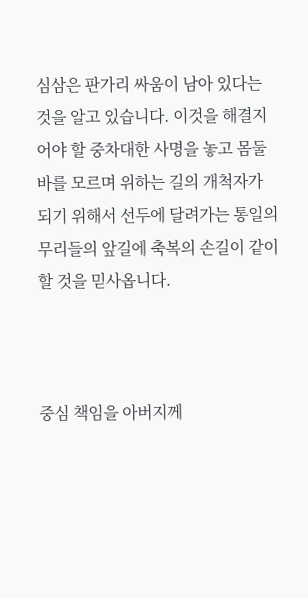심삼은 판가리 싸움이 남아 있다는 것을 알고 있습니다. 이것을 해결지어야 할 중차대한 사명을 놓고 몸둘 바를 모르며 위하는 길의 개척자가 되기 위해서 선두에 달려가는 통일의 무리들의 앞길에 축복의 손길이 같이할 것을 믿사옵니다.



중심 책임을 아버지께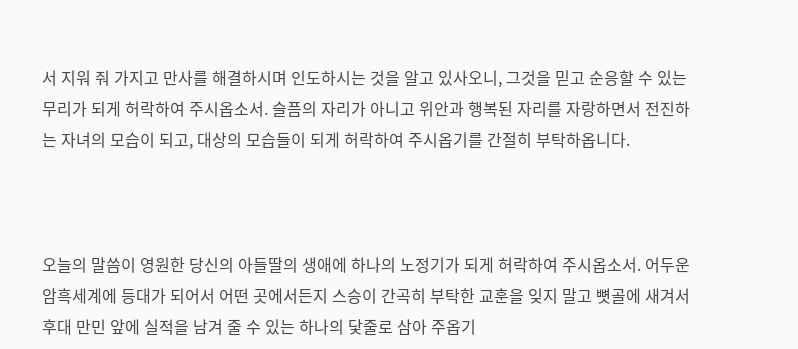서 지워 줘 가지고 만사를 해결하시며 인도하시는 것을 알고 있사오니, 그것을 믿고 순응할 수 있는 무리가 되게 허락하여 주시옵소서. 슬픔의 자리가 아니고 위안과 행복된 자리를 자랑하면서 전진하는 자녀의 모습이 되고, 대상의 모습들이 되게 허락하여 주시옵기를 간절히 부탁하옵니다.



오늘의 말씀이 영원한 당신의 아들딸의 생애에 하나의 노정기가 되게 허락하여 주시옵소서. 어두운 암흑세계에 등대가 되어서 어떤 곳에서든지 스승이 간곡히 부탁한 교훈을 잊지 말고 뼛골에 새겨서 후대 만민 앞에 실적을 남겨 줄 수 있는 하나의 닻줄로 삼아 주옵기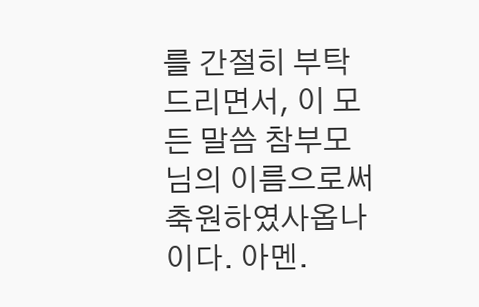를 간절히 부탁드리면서, 이 모든 말씀 참부모님의 이름으로써 축원하였사옵나이다. 아멘.